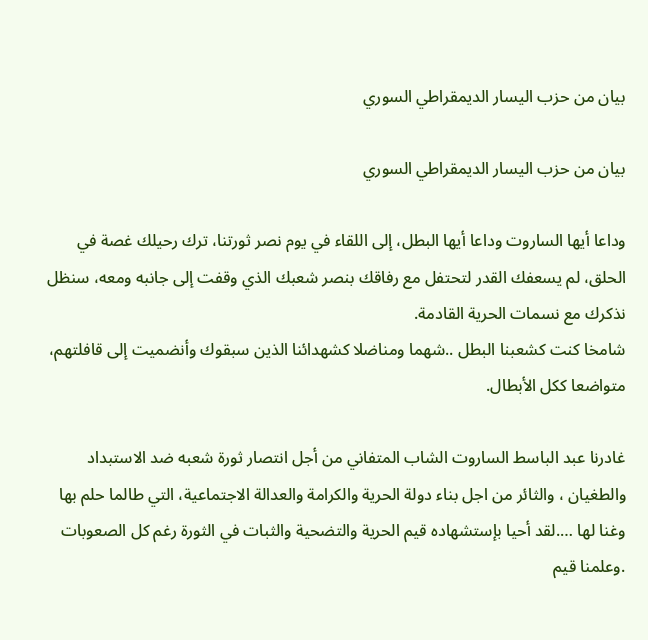بيان من حزب اليسار الديمقراطي السوري

بيان من حزب اليسار الديمقراطي السوري

وداعا أيها الساروت وداعا أيها البطل، إلى اللقاء في يوم نصر ثورتنا، ترك رحيلك غصة في الحلق، لم يسعفك القدر لتحتفل مع رفاقك بنصر شعبك الذي وقفت إلى جانبه ومعه، سنظل نذكرك مع نسمات الحرية القادمة.
شامخا كنت كشعبنا البطل ..شهما ومناضلا كشهدائنا الذين سبقوك وأنضميت إلى قافلتهم، متواضعا ككل الأبطال.

غادرنا عبد الباسط الساروت الشاب المتفاني من أجل انتصار ثورة شعبه ضد الاستبداد والطغيان ، والثائر من اجل بناء دولة الحرية والكرامة والعدالة الاجتماعية، التي طالما حلم بها وغنا لها ….لقد أحيا بإستشهاده قيم الحرية والتضحية والثبات في الثورة رغم كل الصعوبات .وعلمنا قيم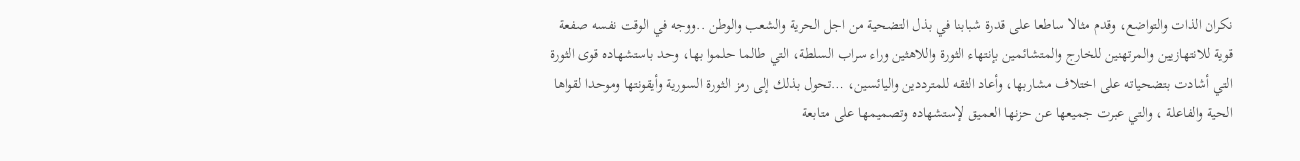نكران الذات والتواضع، وقدم مثالا ساطعا على قدرة شبابنا في بذل التضحية من اجل الحرية والشعب والوطن ..ووجه في الوقت نفسه صفعة قوية للانتهازيين والمرتهنين للخارج والمتشائمين بإنتهاء الثورة واللاهثين وراء سراب السلطة، التي طالما حلموا بها، وحد باستشهاده قوى الثورة التي أشادت بتضحياته على اختلاف مشاربها، وأعاد الثقه للمترددين واليائسين، …تحول بذلك إلى رمز الثورة السورية وأيقونتها وموحدا لقواها الحية والفاعلة ، والتي عبرت جميعها عن حزنها العميق لإستشهاده وتصميمها على متابعة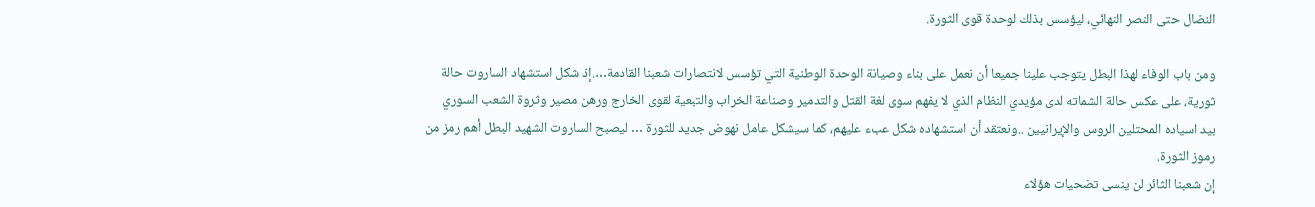النضال حتى النصر النهائي، ليؤسس بذلك لوحدة قوى الثورة.

ومن باب الوفاء لهذا البطل يتوجب علينا جميعا أن نعمل على بناء وصيانة الوحدة الوطنية التي تؤسس لانتصارات شعبنا القادمة….إذ شكل استشهاد الساروت حالة ثورية، على عكس حالة الشماته لدى مؤيدي النظام الذي لا يفهم سوى لغة القتل والتدمير وصناعة الخراب والتبعية لقوى الخارج ورهن مصير وثروة الشعب السوري بيد اسياده المحتلين الروس والإيرانيين ..ونعتقد أن استشهاده شكل عبء عليهم، كما سيشكل عامل نهوض جديد للثورة … ليصبح الساروت الشهيد البطل أهم رمز من رموز الثورة.
إن شعبنا الثائر لن ينسى تضحيات هؤلاء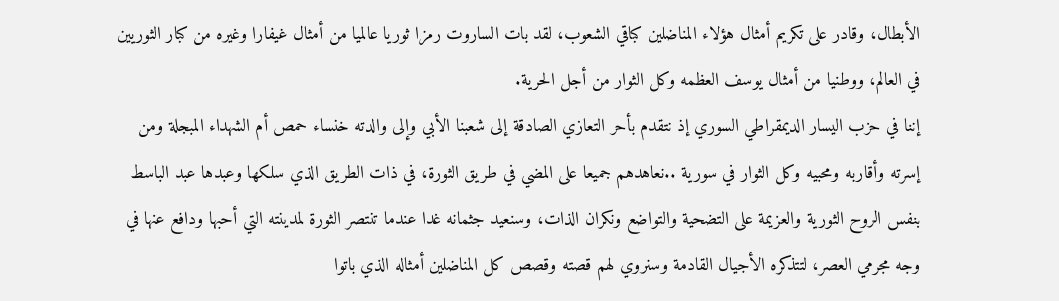الأبطال، وقادر على تكريم أمثال هؤلاء المناضلين كباقي الشعوب، لقد بات الساروت رمزا ثوريا عالميا من أمثال غيفارا وغيره من كبار الثوريين في العالم، ووطنيا من أمثال يوسف العظمه وكل الثوار من أجل الحرية.
إننا في حزب اليسار الديمقراطي السوري إذ نتقدم بأحر التعازي الصادقة إلى شعبنا الأبي وإلى والدته خنساء حمص أم الشهداء المبجلة ومن إسرته وأقاربه ومحبيه وكل الثوار في سورية ..نعاهدهم جميعا على المضي في طريق الثورة، في ذات الطريق الذي سلكها وعبدها عبد الباسط بنفس الروح الثورية والعزيمة على التضحية والتواضع ونكران الذات، وسنعيد جثمانه غدا عندما تنتصر الثورة لمدينته التي أحبها ودافع عنها في وجه مجرمي العصر، لتتذكره الأجيال القادمة وسنروي لهم قصته وقصص كل المناضلين أمثاله الذي باتوا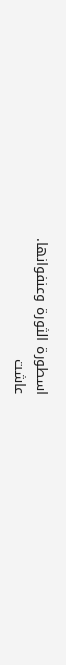اسطورة الثورة وعنفوانها.
عاشت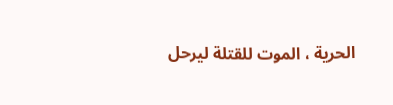الحرية ، الموت للقتلة ليرحل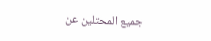جميع المحتلين عن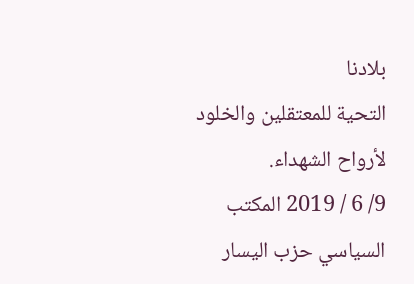بلادنا
التحية للمعتقلين والخلود لأرواح الشهداء.
9/ 6 / 2019 المكتب السياسي حزب اليسار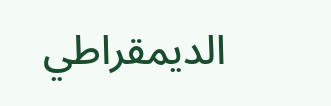الديمقراطي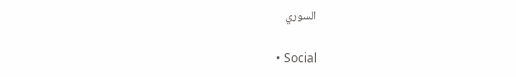السوري

  • Social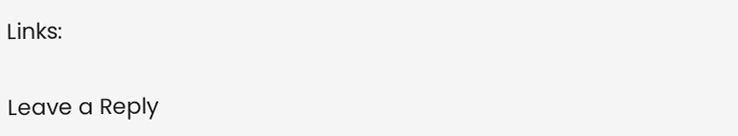Links:

Leave a Reply